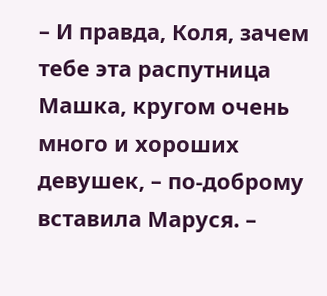– И правда, Коля, зачем тебе эта распутница Машка, кругом очень много и хороших девушек, – по-доброму вставила Маруся. –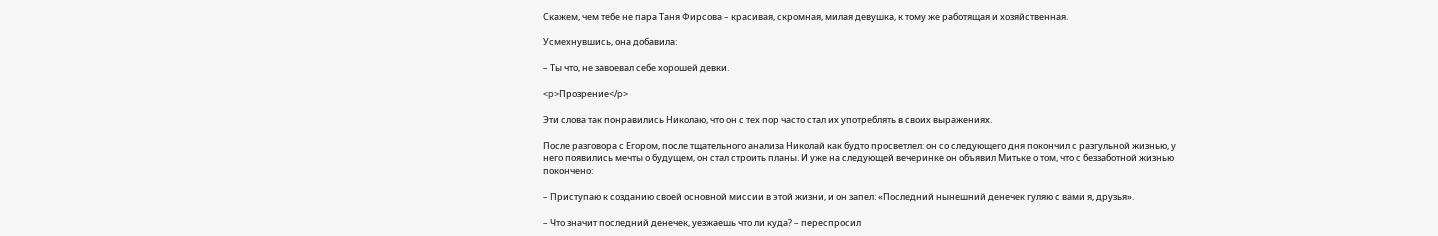Скажем, чем тебе не пара Таня Фирсова – красивая, скромная, милая девушка, к тому же работящая и хозяйственная.

Усмехнувшись, она добавила:

– Ты что, не завоевал себе хорошей девки.

<p>Прозрение</p>

Эти слова так понравились Николаю, что он с тех пор часто стал их употреблять в своих выражениях.

После разговора с Егором, после тщательного анализа Николай как будто просветлел: он со следующего дня покончил с разгульной жизнью, у него появились мечты о будущем, он стал строить планы. И уже на следующей вечеринке он объявил Митьке о том, что с беззаботной жизнью покончено:

– Приступаю к созданию своей основной миссии в этой жизни, и он запел: «Последний нынешний денечек гуляю с вами я, друзья».

– Что значит последний денечек, уезжаешь что ли куда? – переспросил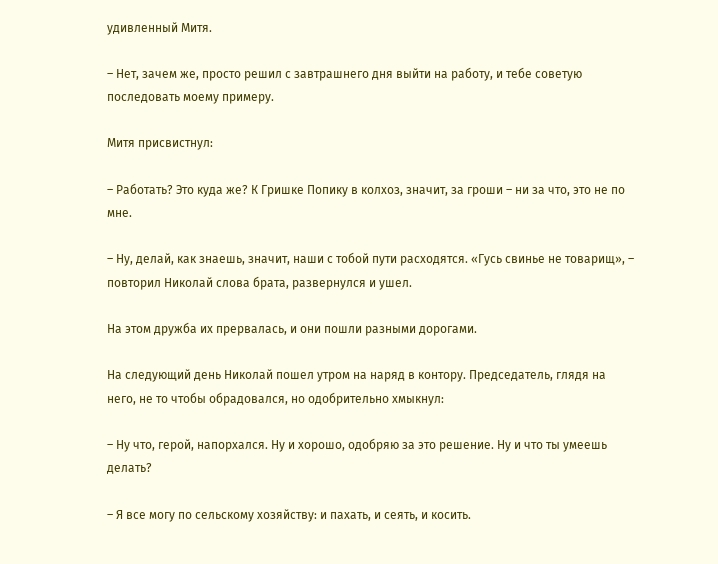удивленный Митя.

– Нет, зачем же, просто решил с завтрашнего дня выйти на работу, и тебе советую последовать моему примеру.

Митя присвистнул:

– Работать? Это куда же? К Гришке Попику в колхоз, значит, за гроши – ни за что, это не по мне.

– Ну, делай, как знаешь, значит, наши с тобой пути расходятся. «Гусь свинье не товарищ», – повторил Николай слова брата, развернулся и ушел.

На этом дружба их прервалась, и они пошли разными дорогами.

На следующий день Николай пошел утром на наряд в контору. Председатель, глядя на него, не то чтобы обрадовался, но одобрительно хмыкнул:

– Ну что, герой, напорхался. Ну и хорошо, одобряю за это решение. Ну и что ты умеешь делать?

– Я все могу по сельскому хозяйству: и пахать, и сеять, и косить.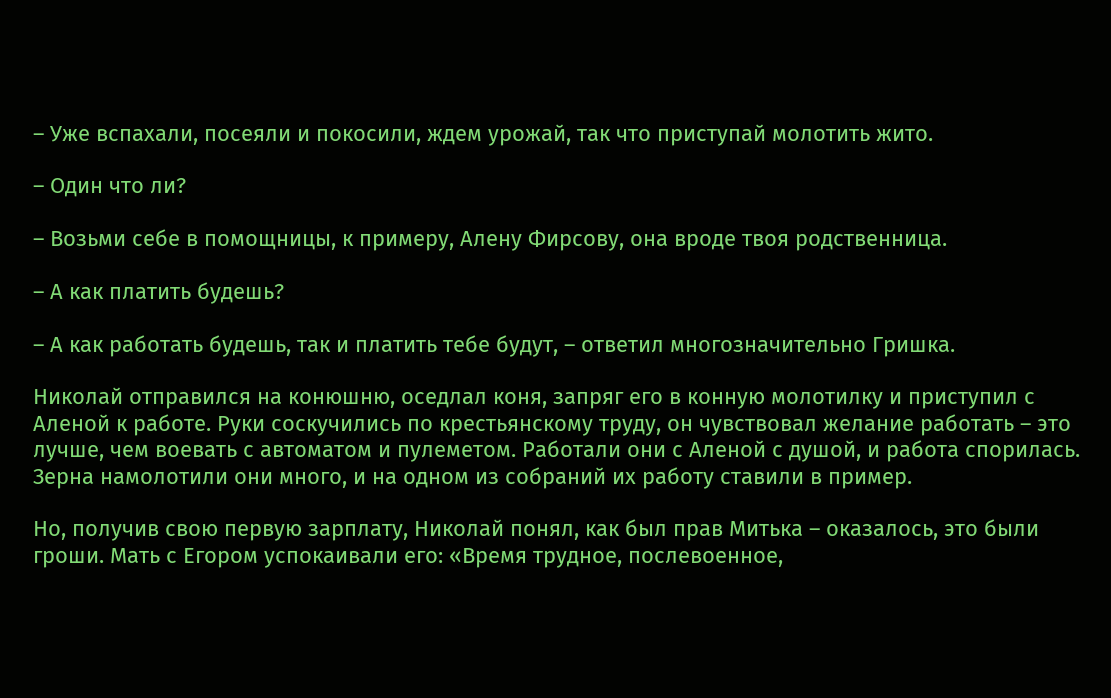– Уже вспахали, посеяли и покосили, ждем урожай, так что приступай молотить жито.

– Один что ли?

– Возьми себе в помощницы, к примеру, Алену Фирсову, она вроде твоя родственница.

– А как платить будешь?

– А как работать будешь, так и платить тебе будут, – ответил многозначительно Гришка.

Николай отправился на конюшню, оседлал коня, запряг его в конную молотилку и приступил с Аленой к работе. Руки соскучились по крестьянскому труду, он чувствовал желание работать – это лучше, чем воевать с автоматом и пулеметом. Работали они с Аленой с душой, и работа спорилась. Зерна намолотили они много, и на одном из собраний их работу ставили в пример.

Но, получив свою первую зарплату, Николай понял, как был прав Митька – оказалось, это были гроши. Мать с Егором успокаивали его: «Время трудное, послевоенное,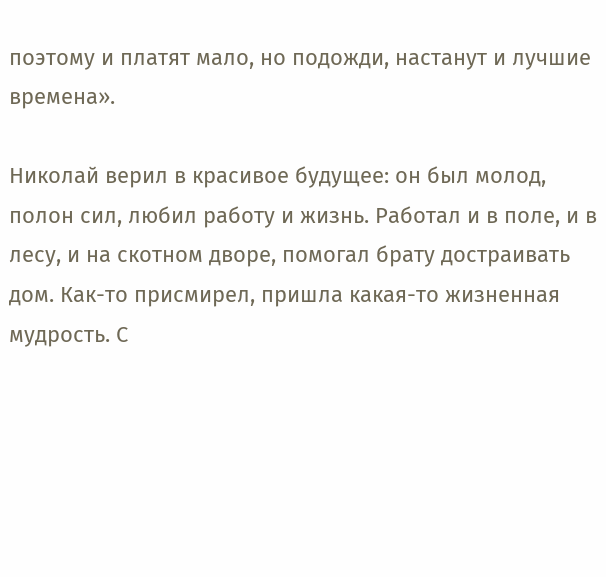поэтому и платят мало, но подожди, настанут и лучшие времена».

Николай верил в красивое будущее: он был молод, полон сил, любил работу и жизнь. Работал и в поле, и в лесу, и на скотном дворе, помогал брату достраивать дом. Как-то присмирел, пришла какая-то жизненная мудрость. С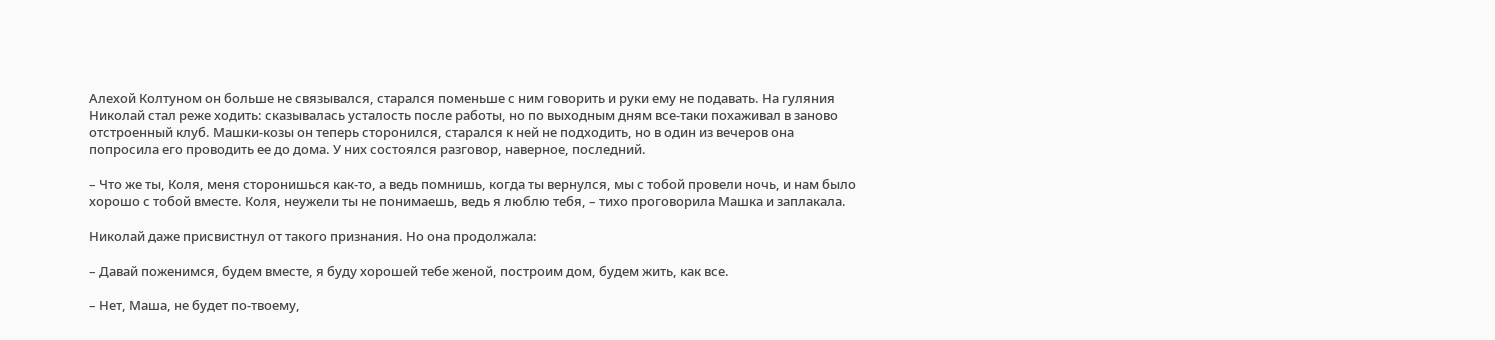Алехой Колтуном он больше не связывался, старался поменьше с ним говорить и руки ему не подавать. На гуляния Николай стал реже ходить: сказывалась усталость после работы, но по выходным дням все-таки похаживал в заново отстроенный клуб. Машки-козы он теперь сторонился, старался к ней не подходить, но в один из вечеров она попросила его проводить ее до дома. У них состоялся разговор, наверное, последний.

– Что же ты, Коля, меня сторонишься как-то, а ведь помнишь, когда ты вернулся, мы с тобой провели ночь, и нам было хорошо с тобой вместе. Коля, неужели ты не понимаешь, ведь я люблю тебя, – тихо проговорила Машка и заплакала.

Николай даже присвистнул от такого признания. Но она продолжала:

– Давай поженимся, будем вместе, я буду хорошей тебе женой, построим дом, будем жить, как все.

– Нет, Маша, не будет по-твоему,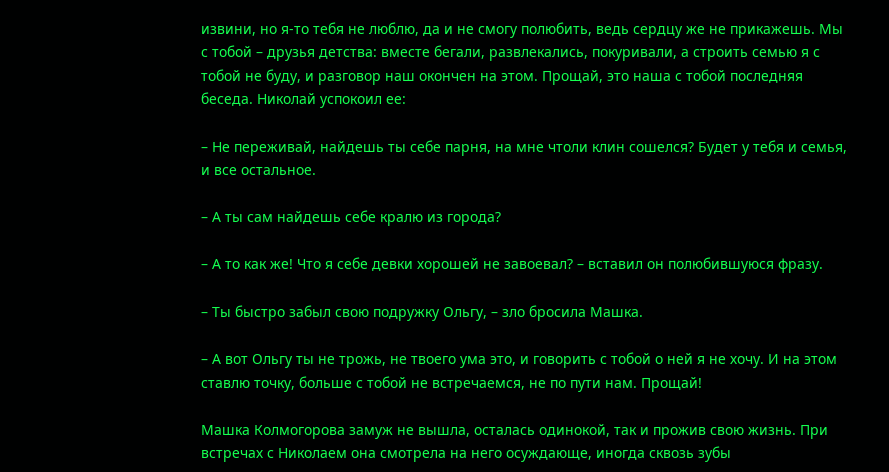извини, но я-то тебя не люблю, да и не смогу полюбить, ведь сердцу же не прикажешь. Мы с тобой – друзья детства: вместе бегали, развлекались, покуривали, а строить семью я с тобой не буду, и разговор наш окончен на этом. Прощай, это наша с тобой последняя беседа. Николай успокоил ее:

– Не переживай, найдешь ты себе парня, на мне чтоли клин сошелся? Будет у тебя и семья, и все остальное.

– А ты сам найдешь себе кралю из города?

– А то как же! Что я себе девки хорошей не завоевал? – вставил он полюбившуюся фразу.

– Ты быстро забыл свою подружку Ольгу, – зло бросила Машка.

– А вот Ольгу ты не трожь, не твоего ума это, и говорить с тобой о ней я не хочу. И на этом ставлю точку, больше с тобой не встречаемся, не по пути нам. Прощай!

Машка Колмогорова замуж не вышла, осталась одинокой, так и прожив свою жизнь. При встречах с Николаем она смотрела на него осуждающе, иногда сквозь зубы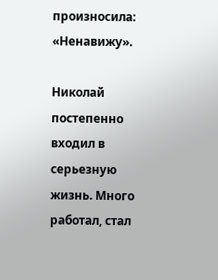произносила: «Ненавижу».

Николай постепенно входил в серьезную жизнь. Много работал, стал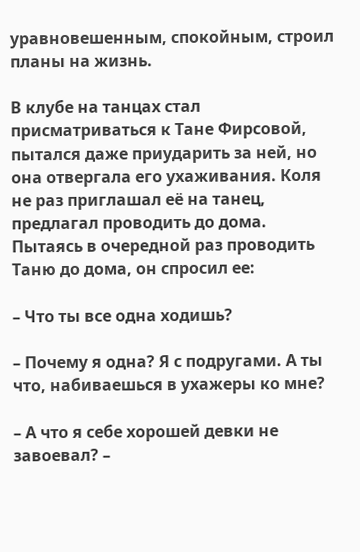уравновешенным, спокойным, строил планы на жизнь.

В клубе на танцах стал присматриваться к Тане Фирсовой, пытался даже приударить за ней, но она отвергала его ухаживания. Коля не раз приглашал её на танец, предлагал проводить до дома. Пытаясь в очередной раз проводить Таню до дома, он спросил ее:

– Что ты все одна ходишь?

– Почему я одна? Я с подругами. А ты что, набиваешься в ухажеры ко мне?

– А что я себе хорошей девки не завоевал? –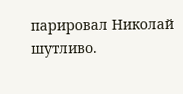парировал Николай шутливо.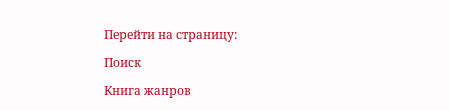Перейти на страницу:

Поиск

Книга жанров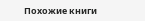Похожие книги